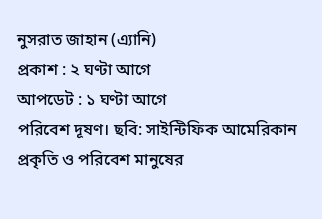নুসরাত জাহান (এ্যানি)
প্রকাশ : ২ ঘণ্টা আগে
আপডেট : ১ ঘণ্টা আগে
পরিবেশ দূষণ। ছবি: সাইন্টিফিক আমেরিকান
প্রকৃতি ও পরিবেশ মানুষের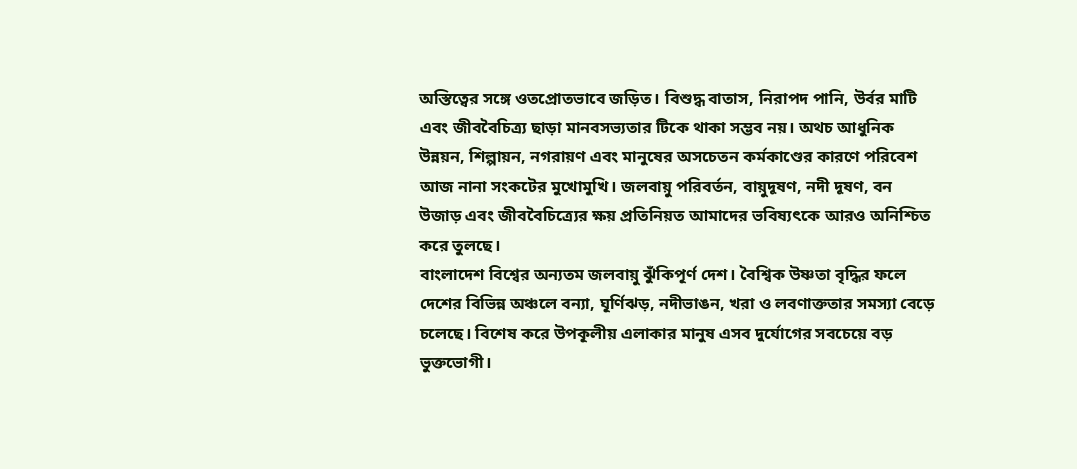অস্তিত্বের সঙ্গে ওতপ্রোতভাবে জড়িত। বিশুদ্ধ বাতাস, নিরাপদ পানি, উর্বর মাটি এবং জীববৈচিত্র্য ছাড়া মানবসভ্যতার টিকে থাকা সম্ভব নয়। অথচ আধুনিক উন্নয়ন, শিল্পায়ন, নগরায়ণ এবং মানুষের অসচেতন কর্মকাণ্ডের কারণে পরিবেশ আজ নানা সংকটের মুখোমুখি। জলবায়ু পরিবর্তন, বায়ুদূষণ, নদী দূষণ, বন উজাড় এবং জীববৈচিত্র্যের ক্ষয় প্রতিনিয়ত আমাদের ভবিষ্যৎকে আরও অনিশ্চিত করে তুলছে।
বাংলাদেশ বিশ্বের অন্যতম জলবায়ু ঝুঁকিপূর্ণ দেশ। বৈশ্বিক উষ্ণতা বৃদ্ধির ফলে দেশের বিভিন্ন অঞ্চলে বন্যা, ঘূর্ণিঝড়, নদীভাঙন, খরা ও লবণাক্ততার সমস্যা বেড়ে চলেছে। বিশেষ করে উপকূলীয় এলাকার মানুষ এসব দুর্যোগের সবচেয়ে বড় ভুক্তভোগী।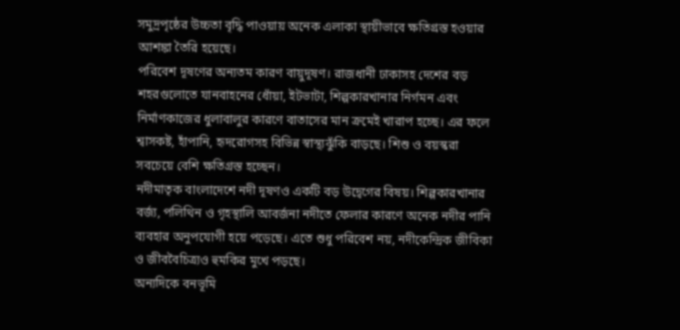সমুদ্রপৃষ্ঠের উচ্চতা বৃদ্ধি পাওয়ায় অনেক এলাকা স্থায়ীভাবে ক্ষতিগ্রস্ত হওয়ার আশঙ্কা তৈরি হয়েছে।
পরিবেশ দূষণের অন্যতম কারণ বায়ুদূষণ। রাজধানী ঢাকাসহ দেশের বড় শহরগুলোতে যানবাহনের ধোঁয়া, ইটভাটা, শিল্পকারখানার নির্গমন এবং নির্মাণকাজের ধুলাবালুর কারণে বাতাসের মান ক্রমেই খারাপ হচ্ছে। এর ফলে শ্বাসকষ্ট, হাঁপানি, হৃদরোগসহ বিভিন্ন স্বাস্থ্যঝুঁকি বাড়ছে। শিশু ও বয়স্করা সবচেয়ে বেশি ক্ষতিগ্রস্ত হচ্ছেন।
নদীমাতৃক বাংলাদেশে নদী দূষণও একটি বড় উদ্বেগের বিষয়। শিল্পকারখানার বর্জ্য, পলিথিন ও গৃহস্থালি আবর্জনা নদীতে ফেলার কারণে অনেক নদীর পানি ব্যবহার অনুপযোগী হয়ে পড়েছে। এতে শুধু পরিবেশ নয়, নদীকেন্দ্রিক জীবিকা ও জীববৈচিত্র্যও হুমকির মুখে পড়ছে।
অন্যদিকে বনভূমি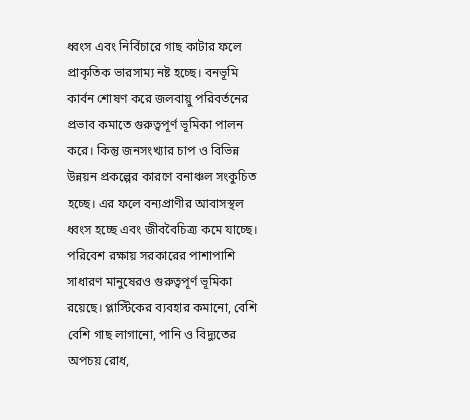ধ্বংস এবং নির্বিচারে গাছ কাটার ফলে প্রাকৃতিক ভারসাম্য নষ্ট হচ্ছে। বনভূমি কার্বন শোষণ করে জলবায়ু পরিবর্তনের প্রভাব কমাতে গুরুত্বপূর্ণ ভূমিকা পালন করে। কিন্তু জনসংখ্যার চাপ ও বিভিন্ন উন্নয়ন প্রকল্পের কারণে বনাঞ্চল সংকুচিত হচ্ছে। এর ফলে বন্যপ্রাণীর আবাসস্থল ধ্বংস হচ্ছে এবং জীববৈচিত্র্য কমে যাচ্ছে।
পরিবেশ রক্ষায় সরকারের পাশাপাশি সাধারণ মানুষেরও গুরুত্বপূর্ণ ভূমিকা রয়েছে। প্লাস্টিকের ব্যবহার কমানো, বেশি বেশি গাছ লাগানো, পানি ও বিদ্যুতের অপচয় রোধ,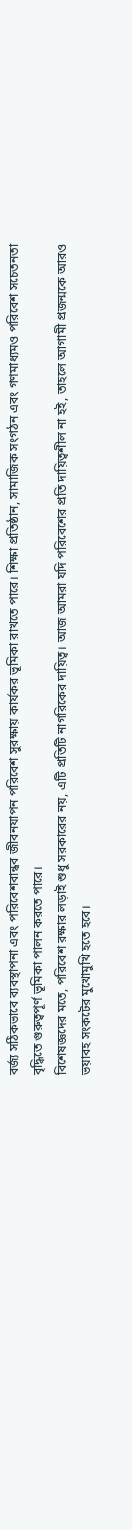বর্জ্য সঠিকভাবে ব্যবস্থাপনা এবং পরিবেশবান্ধব জীবনযাপন পরিবেশ সুরক্ষায় কার্যকর ভূমিকা রাখতে পারে। শিক্ষা প্রতিষ্ঠান, সামাজিক সংগঠন এবং গণমাধ্যমও পরিবেশ সচেতনতা বৃদ্ধিতে গুরুত্বপূর্ণ ভূমিকা পালন করতে পারে।
বিশেষজ্ঞদের মতে, পরিবেশ রক্ষার লড়াই শুধু সরকারের নয়, এটি প্রতিটি নাগরিকের দায়িত্ব। আজ আমরা যদি পরিবেশের প্রতি দায়িত্বশীল না হই, তাহলে আগামী প্রজন্মকে আরও ভয়াবহ সংকটের মুখোমুখি হতে হবে।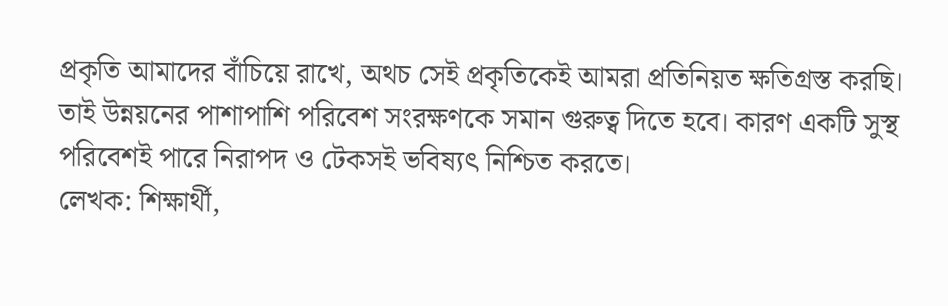প্রকৃতি আমাদের বাঁচিয়ে রাখে, অথচ সেই প্রকৃতিকেই আমরা প্রতিনিয়ত ক্ষতিগ্রস্ত করছি। তাই উন্নয়নের পাশাপাশি পরিবেশ সংরক্ষণকে সমান গুরুত্ব দিতে হবে। কারণ একটি সুস্থ পরিবেশই পারে নিরাপদ ও টেকসই ভবিষ্যৎ নিশ্চিত করতে।
লেখক: শিক্ষার্থী,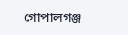গোপালগঞ্জ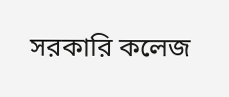সরকারি কলেজ